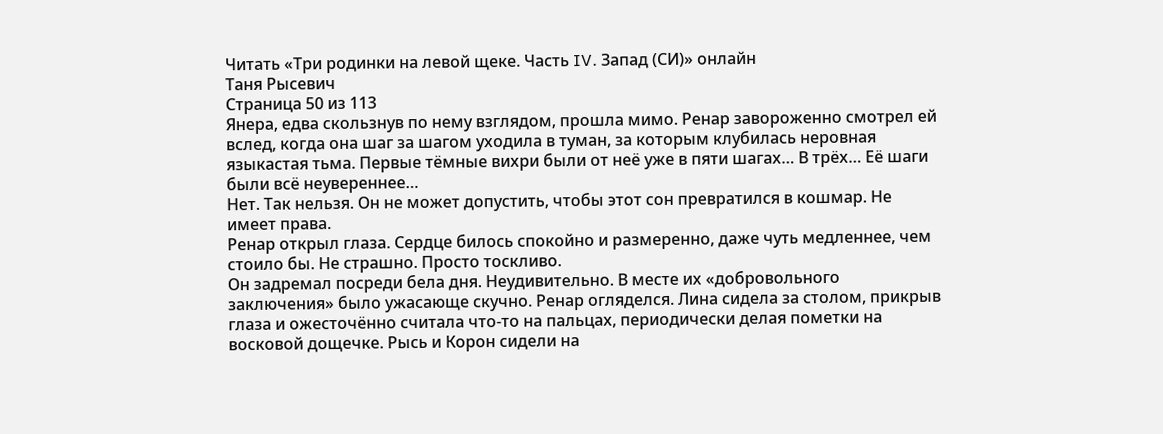Читать «Три родинки на левой щеке. Часть IV. Запад (СИ)» онлайн
Таня Рысевич
Страница 50 из 113
Янера, едва скользнув по нему взглядом, прошла мимо. Ренар завороженно смотрел ей вслед, когда она шаг за шагом уходила в туман, за которым клубилась неровная языкастая тьма. Первые тёмные вихри были от неё уже в пяти шагах… В трёх… Её шаги были всё неувереннее…
Нет. Так нельзя. Он не может допустить, чтобы этот сон превратился в кошмар. Не имеет права.
Ренар открыл глаза. Сердце билось спокойно и размеренно, даже чуть медленнее, чем стоило бы. Не страшно. Просто тоскливо.
Он задремал посреди бела дня. Неудивительно. В месте их «добровольного заключения» было ужасающе скучно. Ренар огляделся. Лина сидела за столом, прикрыв глаза и ожесточённо считала что-то на пальцах, периодически делая пометки на восковой дощечке. Рысь и Корон сидели на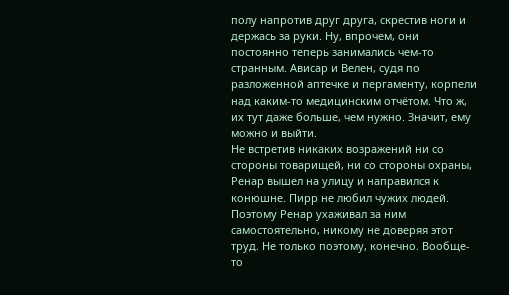полу напротив друг друга, скрестив ноги и держась за руки. Ну, впрочем, они постоянно теперь занимались чем-то странным. Ависар и Велен, судя по разложенной аптечке и пергаменту, корпели над каким-то медицинским отчётом. Что ж, их тут даже больше, чем нужно. Значит, ему можно и выйти.
Не встретив никаких возражений ни со стороны товарищей, ни со стороны охраны, Ренар вышел на улицу и направился к конюшне. Пирр не любил чужих людей. Поэтому Ренар ухаживал за ним самостоятельно, никому не доверяя этот труд. Не только поэтому, конечно. Вообще-то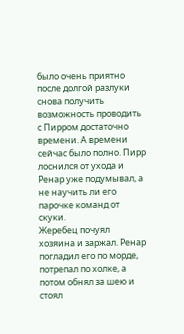было очень приятно после долгой разлуки снова получить возможность проводить с Пирром достаточно времени. А времени сейчас было полно. Пирр лоснился от ухода и Ренар уже подумывал, а не научить ли его парочке команд от скуки.
Жеребец почуял хозяина и заржал. Ренар погладил его по морде, потрепал по холке, а потом обнял за шею и стоял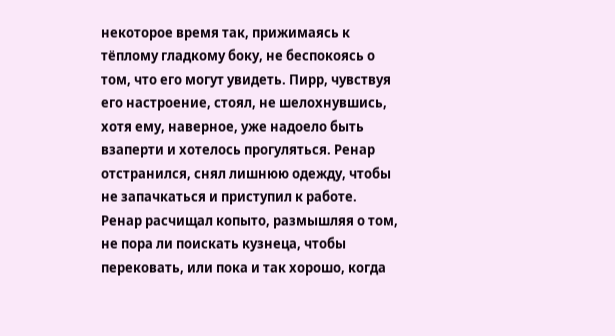некоторое время так, прижимаясь к тёплому гладкому боку, не беспокоясь о том, что его могут увидеть. Пирр, чувствуя его настроение, стоял, не шелохнувшись, хотя ему, наверное, уже надоело быть взаперти и хотелось прогуляться. Ренар отстранился, снял лишнюю одежду, чтобы не запачкаться и приступил к работе.
Ренар расчищал копыто, размышляя о том, не пора ли поискать кузнеца, чтобы перековать, или пока и так хорошо, когда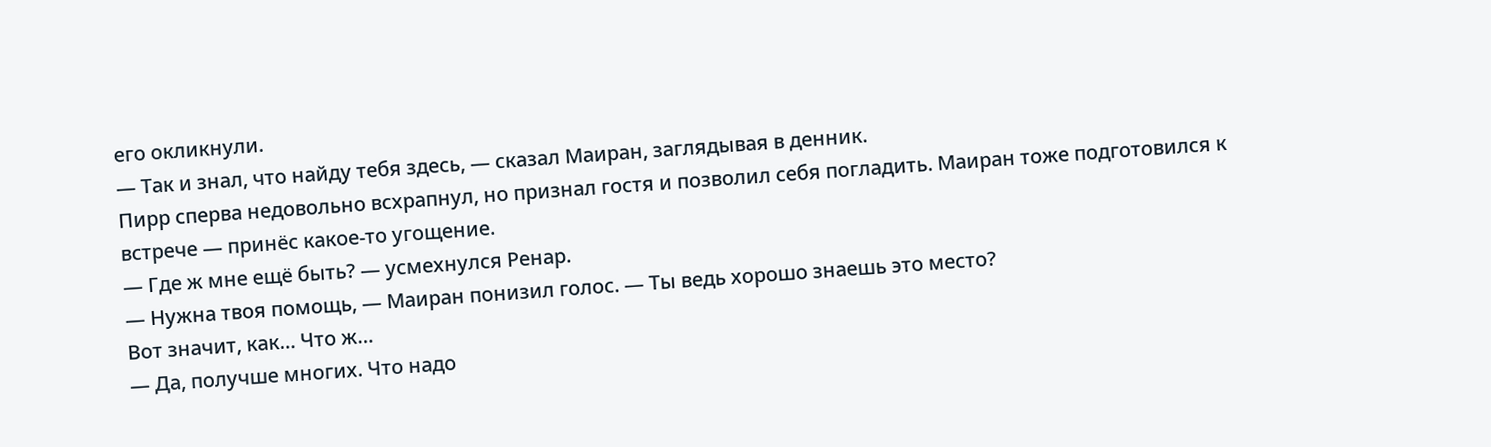его окликнули.
— Так и знал, что найду тебя здесь, — сказал Маиран, заглядывая в денник.
Пирр сперва недовольно всхрапнул, но признал гостя и позволил себя погладить. Маиран тоже подготовился к встрече — принёс какое-то угощение.
— Где ж мне ещё быть? — усмехнулся Ренар.
— Нужна твоя помощь, — Маиран понизил голос. — Ты ведь хорошо знаешь это место?
Вот значит, как… Что ж…
— Да, получше многих. Что надо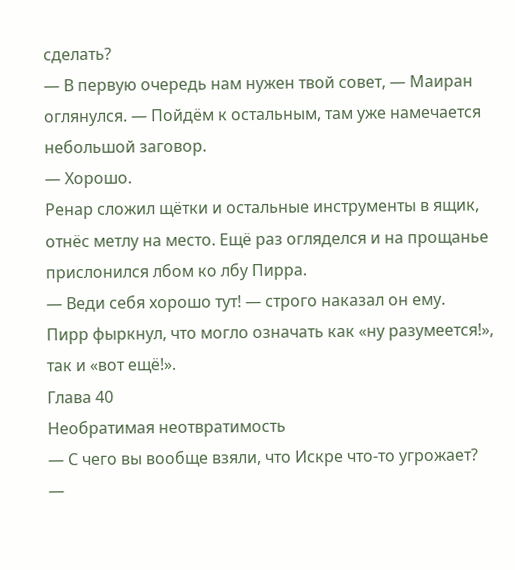сделать?
— В первую очередь нам нужен твой совет, — Маиран оглянулся. — Пойдём к остальным, там уже намечается небольшой заговор.
— Хорошо.
Ренар сложил щётки и остальные инструменты в ящик, отнёс метлу на место. Ещё раз огляделся и на прощанье прислонился лбом ко лбу Пирра.
— Веди себя хорошо тут! — строго наказал он ему.
Пирр фыркнул, что могло означать как «ну разумеется!», так и «вот ещё!».
Глава 40
Необратимая неотвратимость
— С чего вы вообще взяли, что Искре что-то угрожает?
—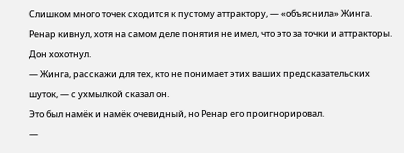Слишком много точек сходится к пустому аттрактору, — «объяснила» Жинга.
Ренар кивнул, хотя на самом деле понятия не имел, что это за точки и аттракторы. Дон хохотнул.
— Жинга, расскажи для тех, кто не понимает этих ваших предсказательских шуток, — с ухмылкой сказал он.
Это был намёк и намёк очевидный, но Ренар его проигнорировал.
—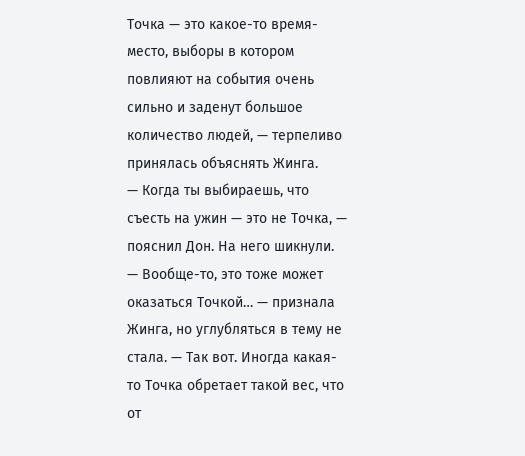Точка — это какое-то время-место, выборы в котором повлияют на события очень сильно и заденут большое количество людей, — терпеливо принялась объяснять Жинга.
— Когда ты выбираешь, что съесть на ужин — это не Точка, — пояснил Дон. На него шикнули.
— Вообще-то, это тоже может оказаться Точкой… — признала Жинга, но углубляться в тему не стала. — Так вот. Иногда какая-то Точка обретает такой вес, что от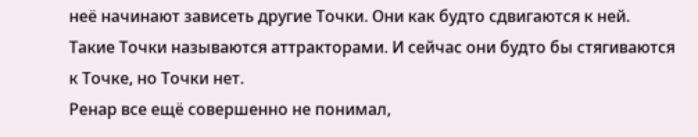неё начинают зависеть другие Точки. Они как будто сдвигаются к ней. Такие Точки называются аттракторами. И сейчас они будто бы стягиваются к Точке, но Точки нет.
Ренар все ещё совершенно не понимал,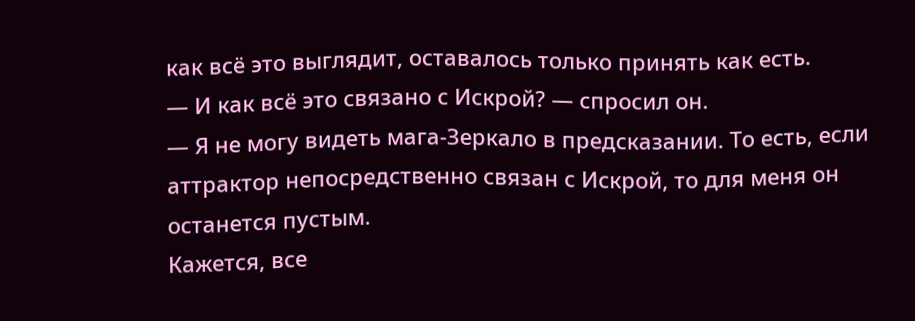как всё это выглядит, оставалось только принять как есть.
— И как всё это связано с Искрой? — спросил он.
— Я не могу видеть мага-Зеркало в предсказании. То есть, если аттрактор непосредственно связан с Искрой, то для меня он останется пустым.
Кажется, все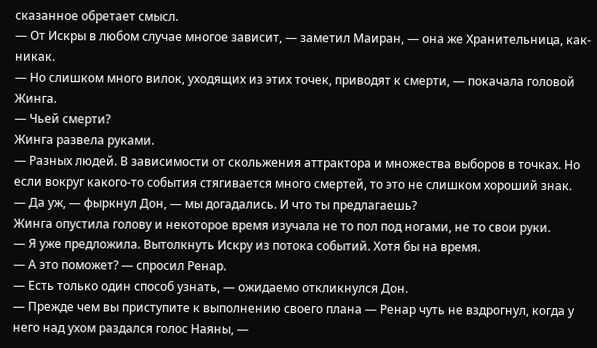сказанное обретает смысл.
— От Искры в любом случае многое зависит, — заметил Маиран, — она же Хранительница, как-никак.
— Но слишком много вилок, уходящих из этих точек, приводят к смерти, — покачала головой Жинга.
— Чьей смерти?
Жинга развела руками.
— Разных людей. В зависимости от скольжения аттрактора и множества выборов в точках. Но если вокруг какого-то события стягивается много смертей, то это не слишком хороший знак.
— Да уж, — фыркнул Дон, — мы догадались. И что ты предлагаешь?
Жинга опустила голову и некоторое время изучала не то пол под ногами, не то свои руки.
— Я уже предложила. Вытолкнуть Искру из потока событий. Хотя бы на время.
— А это поможет? — спросил Ренар.
— Есть только один способ узнать, — ожидаемо откликнулся Дон.
— Прежде чем вы приступите к выполнению своего плана — Ренар чуть не вздрогнул, когда у него над ухом раздался голос Наяны, —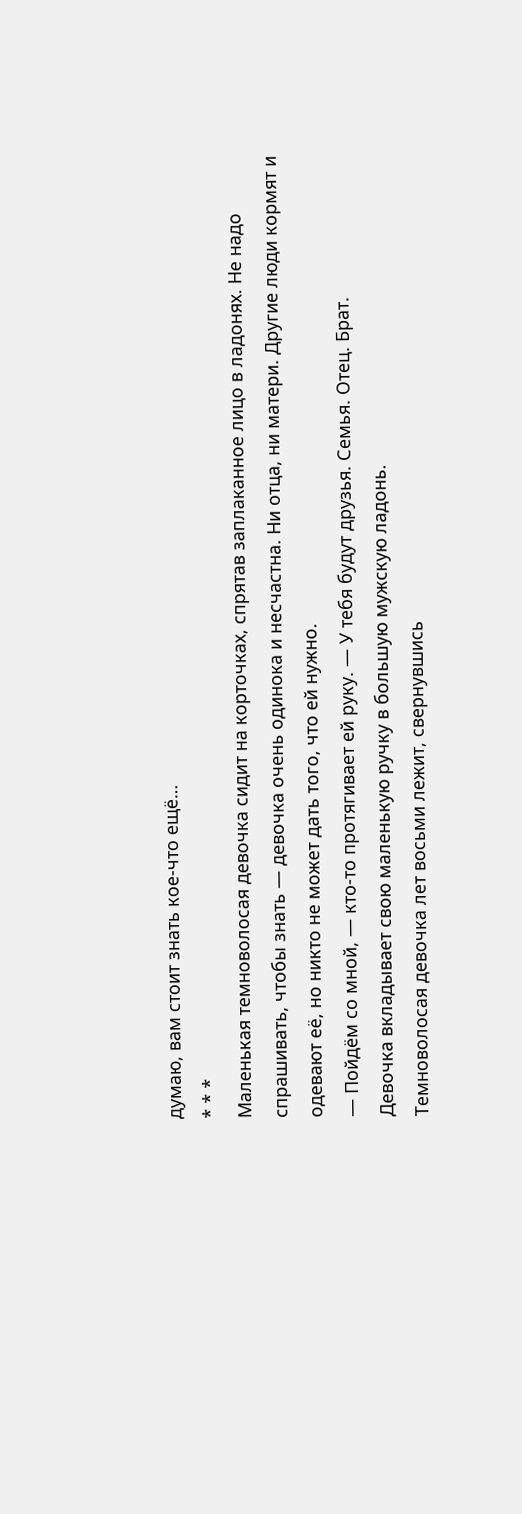думаю, вам стоит знать кое-что ещё…
* * *
Маленькая темноволосая девочка сидит на корточках, спрятав заплаканное лицо в ладонях. Не надо спрашивать, чтобы знать — девочка очень одинока и несчастна. Ни отца, ни матери. Другие люди кормят и одевают её, но никто не может дать того, что ей нужно.
— Пойдём со мной, — кто-то протягивает ей руку. — У тебя будут друзья. Семья. Отец. Брат.
Девочка вкладывает свою маленькую ручку в большую мужскую ладонь.
Темноволосая девочка лет восьми лежит, свернувшись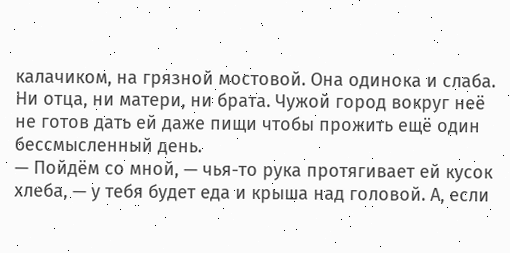калачиком, на грязной мостовой. Она одинока и слаба. Ни отца, ни матери, ни брата. Чужой город вокруг неё не готов дать ей даже пищи чтобы прожить ещё один бессмысленный день.
— Пойдём со мной, — чья-то рука протягивает ей кусок хлеба, — у тебя будет еда и крыша над головой. А, если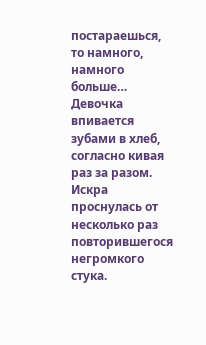постараешься, то намного, намного больше…
Девочка впивается зубами в хлеб, согласно кивая раз за разом.
Искра проснулась от несколько раз повторившегося негромкого стука.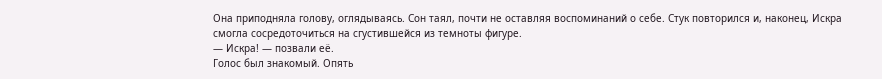Она приподняла голову, оглядываясь. Сон таял, почти не оставляя воспоминаний о себе. Стук повторился и, наконец, Искра смогла сосредоточиться на сгустившейся из темноты фигуре.
— Искра! — позвали её.
Голос был знакомый. Опять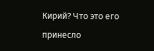Кирий? Что это его принесло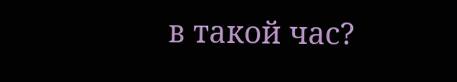в такой час?